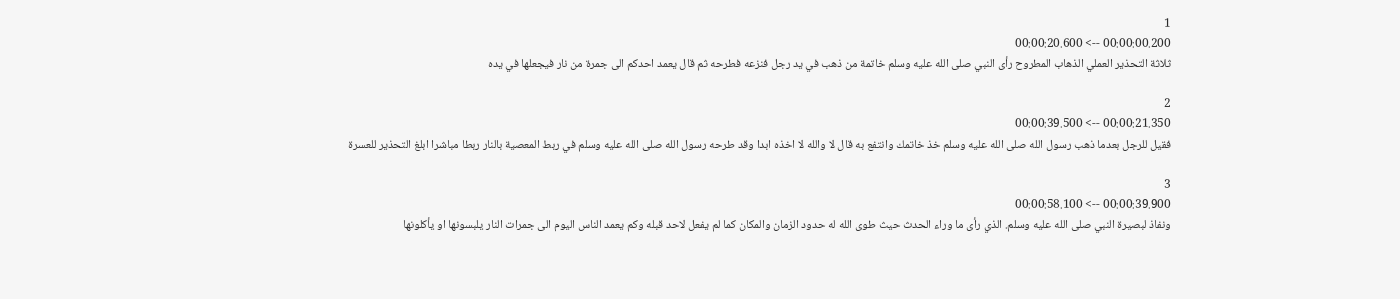1
00:00:00.200 --> 00:00:20.600
ثلاثة التحذير العملي الذهاب المطروح رأى النبي صلى الله عليه وسلم خاتمة من ذهب في يد رجل فنزعه فطرحه ثم قال يعمد احدكم الى جمرة من نار فيجعلها في يده

2
00:00:21.350 --> 00:00:39.500
فقيل للرجل بعدما ذهب رسول الله صلى الله عليه وسلم خذ خاتمك وانتفع به قال لا والله لا اخذه ابدا وقد طرحه رسول الله صلى الله عليه وسلم في ربط المعصية بالنار ربطا مباشرا ابلغ التحذير للعسرة

3
00:00:39.900 --> 00:00:58.100
ونفاذ لبصيرة النبي صلى الله عليه وسلم. الذي رأى ما وراء الحدث حيث طوى الله له حدود الزمان والمكان كما لم يفعل لاحد قبله وكم يعمد الناس اليوم الى جمرات النار يلبسونها او يأكلونها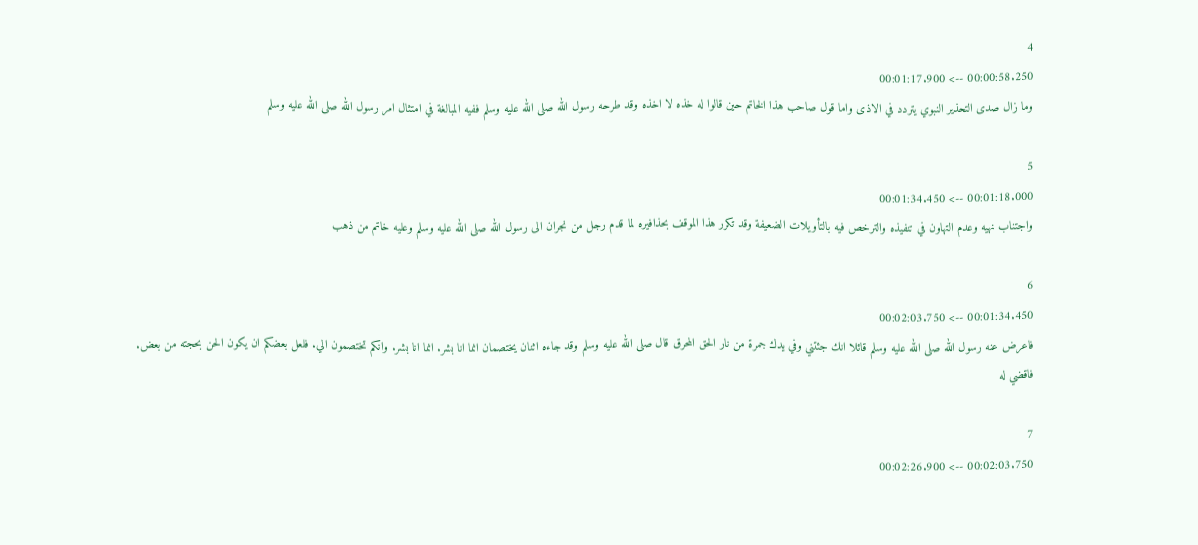4
00:00:58.250 --> 00:01:17.900
وما زال صدى التحذير النبوي يتردد في الاذى واما قول صاحب هذا الخاتم حين قالوا له خذه لا اخذه وقد طرحه رسول الله صلى الله عليه وسلم ففيه المبالغة في امتثال امر رسول الله صلى الله عليه وسلم

5
00:01:18.000 --> 00:01:34.450
واجتناب نهيه وعدم التهاون في تنفيذه والترخص فيه بالتأويلات الضعيفة وقد تكرر هذا الموقف بحذافيره لما قدم رجل من نجران الى رسول الله صلى الله عليه وسلم وعليه خاتم من ذهب

6
00:01:34.450 --> 00:02:03.750
فاعرض عنه رسول الله صلى الله عليه وسلم قائلا انك جئتني وفي يدك جمرة من نار الحق المحرق قال صلى الله عليه وسلم وقد جاءه اثنان يختصمان انما انا بشر. انما انا بشر. وانكم تختصمون الي. فلعل بعضكم ان يكون الحن بحجته من بعض. فاقضي له

7
00:02:03.750 --> 00:02:26.900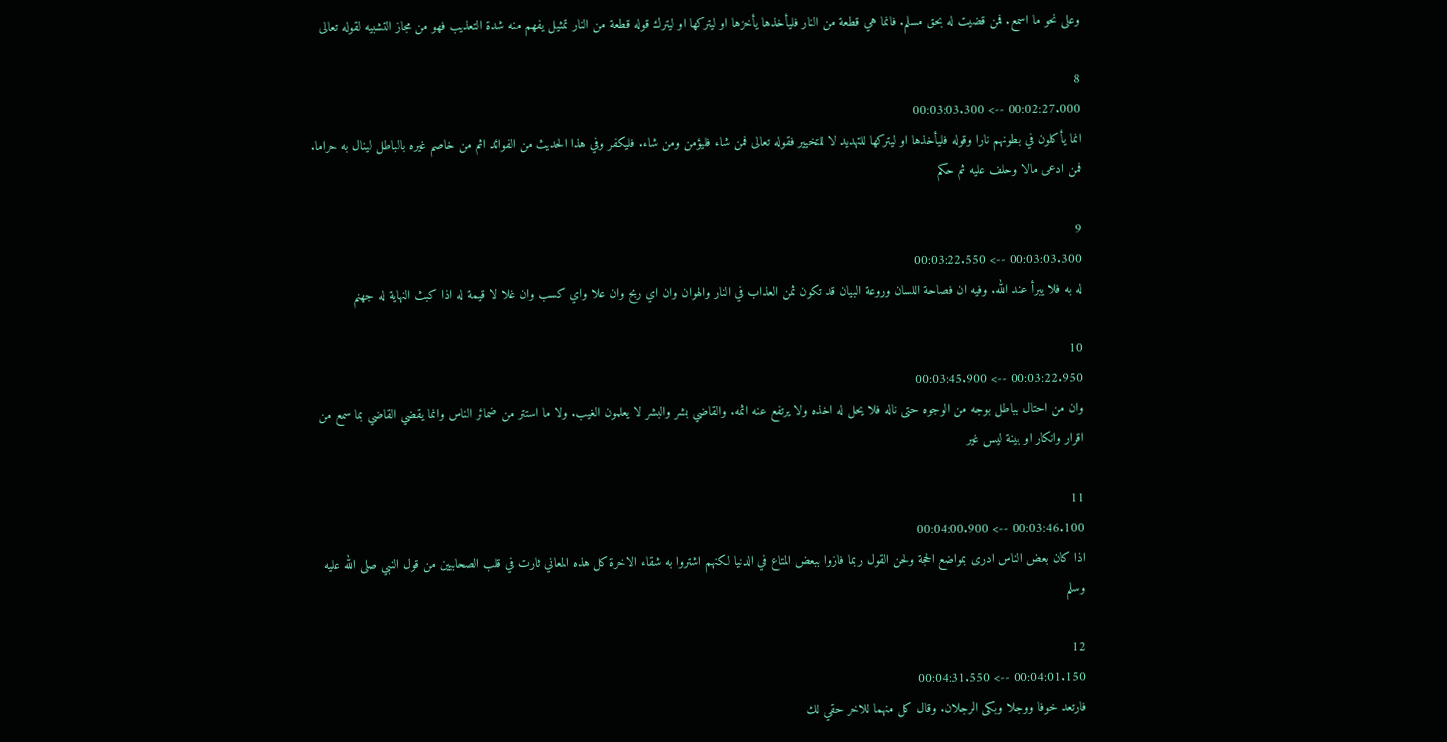وعلى نحو ما اسمع. فمن قضيت له بحق مسلم. فانما هي قطعة من النار فليأخذها يأخزها او ليتركها او ليترك قوله قطعة من النار تمثيل يفهم منه شدة التعذيب فهو من مجاز التشبيه لقوله تعالى

8
00:02:27.000 --> 00:03:03.300
انما يأكلون في بطونهم نارا وقوله فليأخذها او ليتركها للتهديد لا للتخيير فقوله تعالى فمن شاء فليؤمن ومن شاء. فليكفر وفي هذا الحديث من الفوائد اثم من خاصم غيره بالباطل لينال به حراما. فمن ادعى مالا وحلف عليه ثم حكم

9
00:03:03.300 --> 00:03:22.550
له به فلا يبرأ عند الله. وفيه ان فصاحة اللسان وروعة البيان قد تكون ثمن العذاب في النار والهوان وان اي ربح وان علا واي كسب وان غلا لا قيمة له اذا كبث النهاية له جهنم

10
00:03:22.950 --> 00:03:45.900
وان من احتال بباطل بوجه من الوجوه حتى ناله فلا يحل له اخذه ولا يرتفع عنه اثمه. والقاضي بشر والبشر لا يعلمون الغيب. ولا ما استتر من ضمائر الناس وانما يقضي القاضي بما سمع من اقرار وانكار او بينة ليس غير

11
00:03:46.100 --> 00:04:00.900
اذا كان بعض الناس ادرى بمواضع الحجة ولحن القول ربما فازوا ببعض المتاع في الدنيا لكنهم اشتروا به شقاء الاخرة كل هذه المعاني ثارت في قلب الصحابيين من قول النبي صلى الله عليه وسلم

12
00:04:01.150 --> 00:04:31.550
فارتعد خوفا ووجلا وبكى الرجلان. وقال كل منهما للاخر حقي لك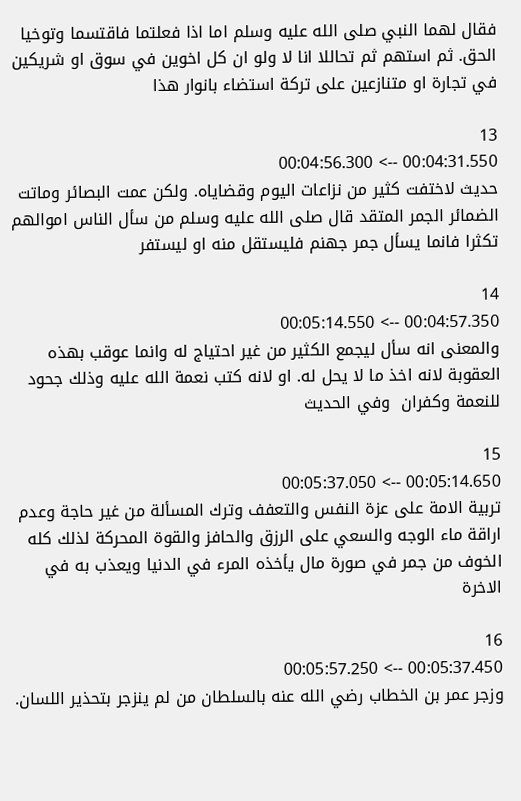فقال لهما النبي صلى الله عليه وسلم اما اذا فعلتما فاقتسما وتوخيا الحق. ثم استهم ثم تحاللا انا لا ولو ان كل اخوين في سوق او شريكين في تجارة او متنازعين على تركة استضاء بانوار هذا

13
00:04:31.550 --> 00:04:56.300
حديث لاختفت كثير من نزاعات اليوم وقضاياه. ولكن عمت البصائر وماتت الضمائر الجمر المتقد قال صلى الله عليه وسلم من سأل الناس اموالهم تكثرا فانما يسأل جمر جهنم فليستقل منه او ليستفر

14
00:04:57.350 --> 00:05:14.550
والمعنى انه سأل ليجمع الكثير من غير احتياج له وانما عوقب بهذه العقوبة لانه اخذ ما لا يحل له. او لانه كتب نعمة الله عليه وذلك جحود للنعمة وكفران  وفي الحديث

15
00:05:14.650 --> 00:05:37.050
تربية الامة على عزة النفس والتعفف وترك المسألة من غير حاجة وعدم اراقة ماء الوجه والسعي على الرزق والحافز والقوة المحركة لذلك كله الخوف من جمر في صورة مال يأخذه المرء في الدنيا ويعذب به في الاخرة

16
00:05:37.450 --> 00:05:57.250
وزجر عمر بن الخطاب رضي الله عنه بالسلطان من لم ينزجر بتحذير اللسان.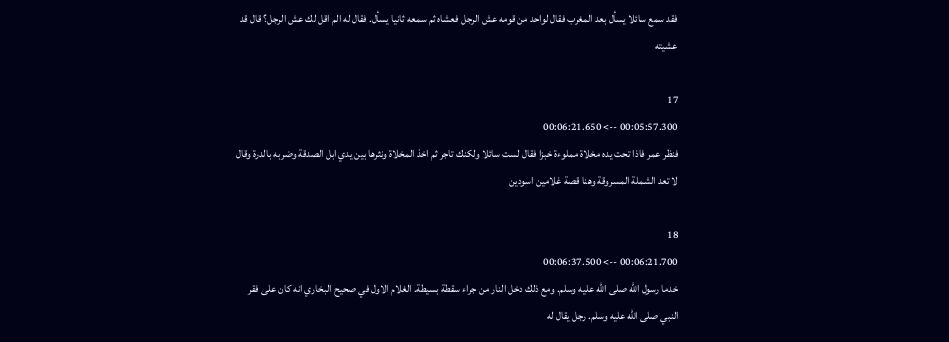فقد سمع سائلا يسأل بعد المغرب فقال لواحد من قومه عش الرجل فعشاه ثم سمعه ثانيا يسأل. فقال له الم اقل لك عش الرجل؟ قال قد عشيته

17
00:05:57.300 --> 00:06:21.650
فنظر عمر فاذا تحت يده مخلاة مملوءة خبزا فقال لست سائلا ولكنك تاجر ثم اخذ المخلاة ونثرها بين يدي ابل الصدقة وضربه بالدرة وقال لا تعد الشملة المسروقة وهنا قصة غلامين اسودين

18
00:06:21.700 --> 00:06:37.500
خدما رسول الله صلى الله عليه وسلم. ومع ذلك دخل النار من جراء سقطة بسيطة. الغلام الاول في صحيح البخاري انه كان على فقر النبي صلى الله عليه وسلم. رجل يقال له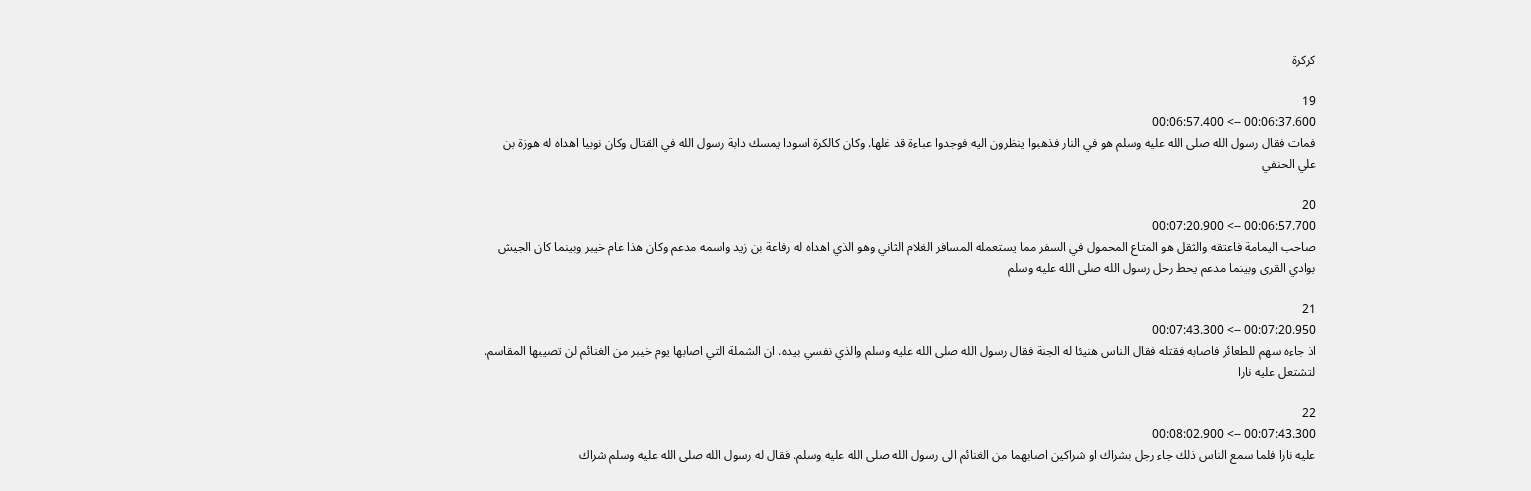كركرة

19
00:06:37.600 --> 00:06:57.400
فمات فقال رسول الله صلى الله عليه وسلم هو في النار فذهبوا ينظرون اليه فوجدوا عباءة قد غلها. وكان كالكرة اسودا يمسك دابة رسول الله في القتال وكان نوبيا اهداه له هوزة بن علي الحنفي

20
00:06:57.700 --> 00:07:20.900
صاحب اليمامة فاعتقه والثقل هو المتاع المحمول في السفر مما يستعمله المسافر الغلام الثاني وهو الذي اهداه له رفاعة بن زيد واسمه مدعم وكان هذا عام خيبر وبينما كان الجيش بوادي القرى وبينما مدعم يحط رحل رسول الله صلى الله عليه وسلم

21
00:07:20.950 --> 00:07:43.300
اذ جاءه سهم للطعائر فاصابه فقتله فقال الناس هنيئا له الجنة فقال رسول الله صلى الله عليه وسلم والذي نفسي بيده. ان الشملة التي اصابها يوم خيبر من الغنائم لن تصيبها المقاسم. لتشتعل عليه نارا

22
00:07:43.300 --> 00:08:02.900
عليه نارا فلما سمع الناس ذلك جاء رجل بشراك او شراكين اصابهما من الغنائم الى رسول الله صلى الله عليه وسلم. فقال له رسول الله صلى الله عليه وسلم شراك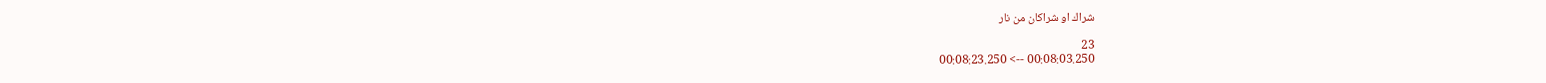شراك او شراكان من نار

23
00:08:03.250 --> 00:08:23.250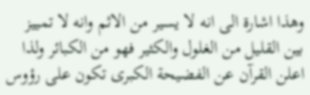وهذا اشارة الى انه لا يسير من الاثم وانه لا تمييز بين القليل من الغلول والكثير فهو من الكبائر ولذا اعلن القرآن عن الفضيحة الكبرى تكون على رؤوس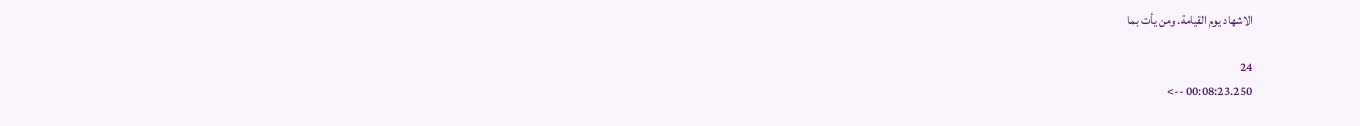الاشهاد يوم القيامة. ومن يأت بما

24
00:08:23.250 -->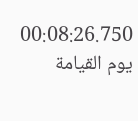00:08:26.750
يوم القيامة